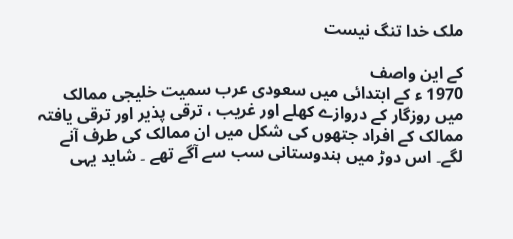ملک خدا تنگ نیست

کے این واصف
1970 ء کے ابتدائی میں سعودی عرب سمیت خلیجی ممالک میں روزگار کے دروازے کھلے اور غریب ، ترقی پذیر اور ترقی یافتہ ممالک کے افراد جتھوں کی شکل میں ان ممالک کی طرف آنے لگے۔ اس دوڑ میں ہندوستانی سب سے آگے تھے ۔ شاید یہی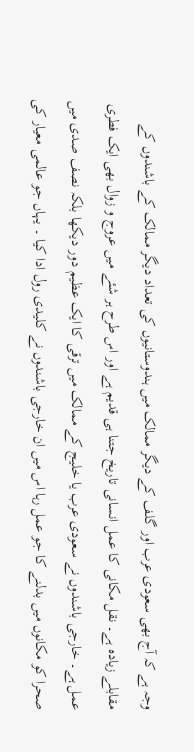وجہ ہے کہ آج بھی سعودی عرب اور گلف کے دیگر ممالک میں ہندوستانیوں کی تعداد دیگر ممالک کے باشندوں کے مقابلے زیادہ ہے۔ نقل مکانی کا عمل انسانی تاریخ جتنا ہی قدیم ہے اور اس طرح ہر شئے میں عروج و زوال بھی ایک فطری عمل ہے۔ خارجی باشندوں نے سعودی عرب یا خلیج کے ممالک میں ترقی کا ایک عظیم دور دیکھا بلکہ نصف صدی میں صحرا کو مکانوں میں بدلنے کا جو عمل رہا اس میں ان خارجی باشندوں نے کلیدی رول ادا کیا ۔ یہاں جو عالمی معیار کی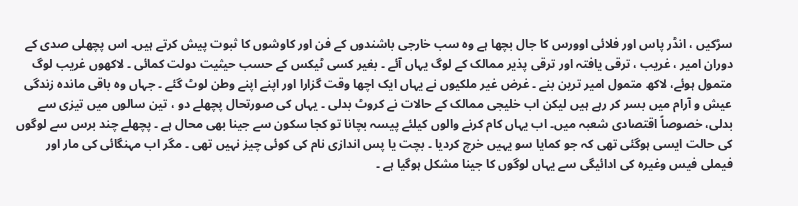سڑکیں ، انڈر پاس اور فلائی اوورس کا جال بچھا ہے وہ سب خارجی باشندوں کے فن اور کاوشوں کا ثبوت پیش کرتے ہیں۔ اس پچھلی صدی کے دوران امیر ، غریب ، ترقی یافتہ اور ترقی پذیر ممالک کے لوگ یہاں آئے ۔ بغیر کسی ٹیکس کے حسب حیثیت دولت کمائی ۔ لاکھوں غریب لوگ متمول ہوئے، لاکھ متمول امیر ترین بنے ۔ غرض غیر ملکیوں نے یہاں ایک اچھا وقت گزارا اور اپنے اپنے وطن لوٹ گئے ۔ جہاں وہ باقی ماندہ زندگی عیش و آرام میں بسر کر رہے ہیں لیکن اب خلیجی ممالک کے حالات نے کروٹ بدلی ۔ یہاں کی صورتحال پچھلے دو ، تین سالوں میں تیزی سے بدلی، خصوصاً اقتصادی شعبہ میں۔ اب یہاں کام کرنے والوں کیلئے پیسہ بچانا تو کجا سکون سے جینا بھی محال ہے ۔ پچھلے چند برس سے لوگوں کی حالت ایسی ہوگئی تھی کہ جو کمایا سو یہیں خرچ کردیا ۔ بچت یا پس اندازی نام کی کوئی چیز نہیں تھی ۔ مگر اب مہنگائی کی مار اور فیملی فیس وغیرہ کی ادائیگی سے یہاں لوگوں کا جینا مشکل ہوگیا ہے ۔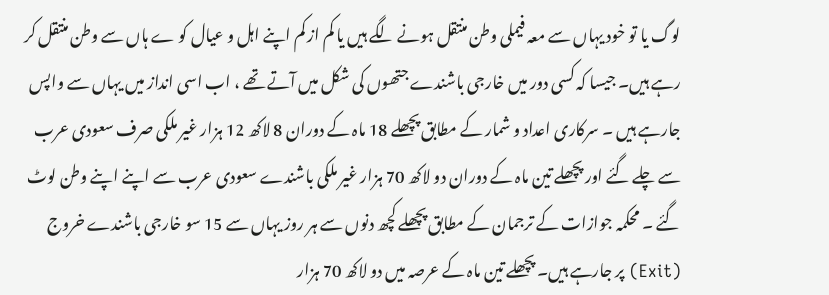لوگ یا تو خود یہاں سے معہ فیملی وطن منتقل ہونے لگے ہیں یا کم از کم اپنے اہل و عیال کو ے ہاں سے وطن منتقل کر رہے ہیں۔ جیسا کہ کسی دور میں خارجی باشندے جتھوں کی شکل میں آتے تھے ، اب اسی انداز میں یہاں سے واپس جارہے ہیں ۔ سرکاری اعداد و شمار کے مطابق پچھلے 18 ماہ کے دوران 8 لاکھ 12 ہزار غیر ملکی صرف سعودی عرب سے چلے گئے اور پچھلے تین ماہ کے دوران دو لاکھ 70 ہزار غیر ملکی باشندے سعودی عرب سے اپنے اپنے وطن لوٹ گئے ۔ محکمہ جوازات کے ترجمان کے مطابق پچھلے کچھ دنوں سے ہر روز یہاں سے 15 سو خارجی باشندے خروج (Exit) پر جارہے ہیں۔ پچھلے تین ماہ کے عرصہ میں دو لاکھ 70 ہزار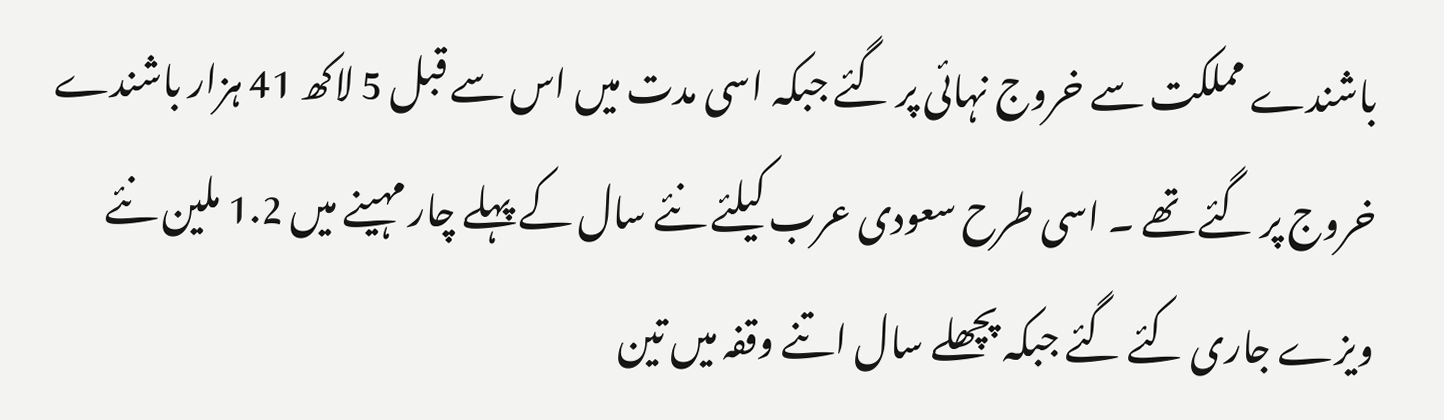باشندے مملکت سے خروج نہائی پر گئے جبکہ اسی مدت میں اس سے قبل 5 لاکھ 41 ہزار باشندے خروج پر گئے تھے ۔ اسی طرح سعودی عرب کیلئے نئے سال کے پہلے چار مہینے میں 1.2 ملین نئے ویزے جاری کئے گئے جبکہ پچھلے سال اتنے وقفہ میں تین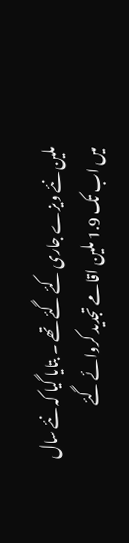ملین نئے ویزے جاری کئے گئے تھے ۔ بتایا گیا کہ نئے سال میں اب تک 1.9 ملین اقامے تجدید کروائے گئے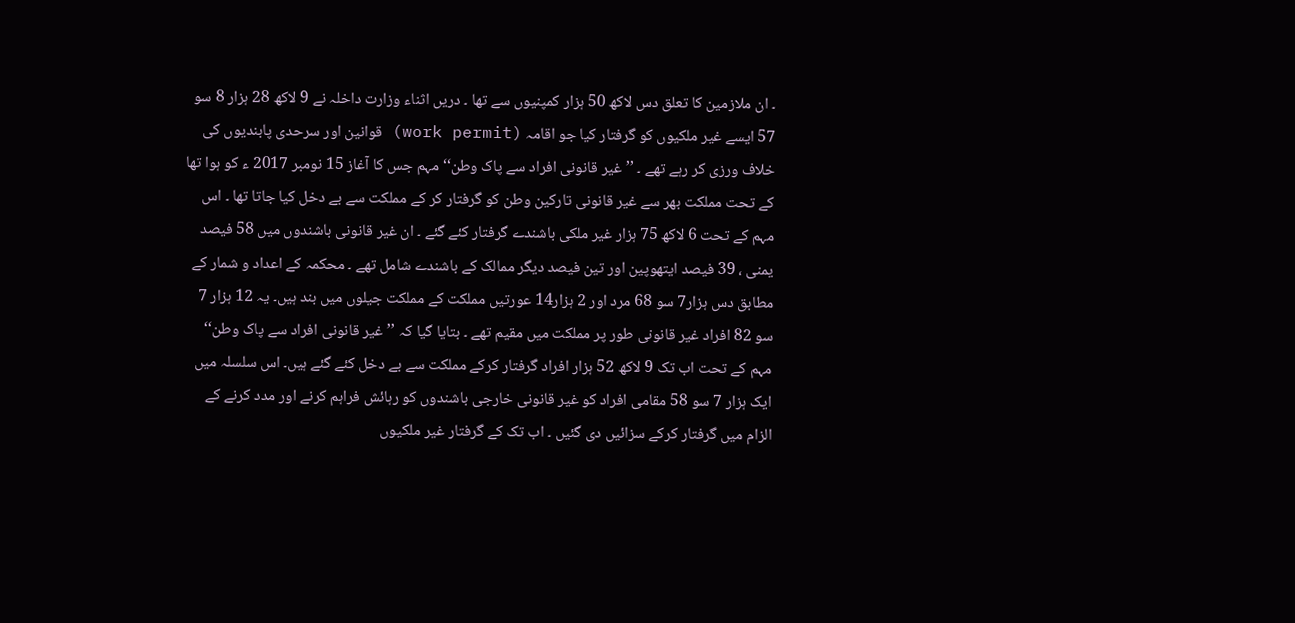۔ ان ملازمین کا تعلق دس لاکھ 50 ہزار کمپنیوں سے تھا ۔ دریں اثناء وزارت داخلہ نے 9 لاکھ 28 ہزار 8 سو 57 ایسے غیر ملکیوں کو گرفتار کیا جو اقامہ (work permit) قوانین اور سرحدی پابندیوں کی خلاف ورزی کر رہے تھے ۔ ’’غیر قانونی افراد سے پاک وطن‘‘ مہم جس کا آغاز 15 نومبر 2017 ء کو ہوا تھا کے تحت مملکت بھر سے غیر قانونی تارکین وطن کو گرفتار کر کے مملکت سے بے دخل کیا جاتا تھا ۔ اس مہم کے تحت 6 لاکھ 75 ہزار غیر ملکی باشندے گرفتار کئے گئے ۔ ان غیر قانونی باشندوں میں 58 فیصد یمنی ، 39 فیصد ایتھوپین اور تین فیصد دیگر ممالک کے باشندے شامل تھے ۔ محکمہ کے اعداد و شمار کے مطابق دس ہزار7 سو 68 مرد اور 2 ہزار14 عورتیں مملکت کے مملکت جیلوں میں بند ہیں۔ یہ 12 ہزار 7 سو 82 افراد غیر قانونی طور پر مملکت میں مقیم تھے ۔ بتایا گیا کہ ’’غیر قانونی افراد سے پاک وطن‘‘ مہم کے تحت اب تک 9 لاکھ 52 ہزار افراد گرفتار کرکے مملکت سے بے دخل کئے گئے ہیں۔ اس سلسلہ میں ایک ہزار 7 سو 58 مقامی افراد کو غیر قانونی خارجی باشندوں کو رہائش فراہم کرنے اور مدد کرنے کے الزام میں گرفتار کرکے سزائیں دی گئیں ۔ اب تک کے گرفتار غیر ملکیوں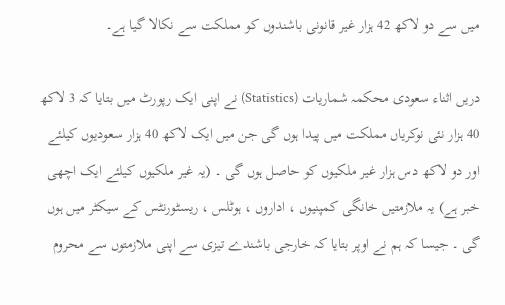میں سے دو لاکھ 42 ہزار غیر قانونی باشندوں کو مملکت سے نکالا گیا ہے۔

دریں اثناء سعودی محکمہ شماریات (Statistics) نے اپنی ایک رپورٹ میں بتایا کہ 3 لاکھ 40 ہزار نئی نوکریاں مملکت میں پیدا ہوں گی جن میں ایک لاکھ 40 ہزار سعودیوں کیلئے اور دو لاکھ دس ہزار غیر ملکیوں کو حاصل ہوں گی ۔ (یہ غیر ملکیوں کیلئے ایک اچھی خبر ہے) یہ ملازمتیں خانگی کمپنیوں ، اداروں ، ہوٹلس ، ریسٹورنٹس کے سیکٹر میں ہوں گی ۔ جیسا کہ ہم نے اوپر بتایا کہ خارجی باشندے تیزی سے اپنی ملازمتوں سے محروم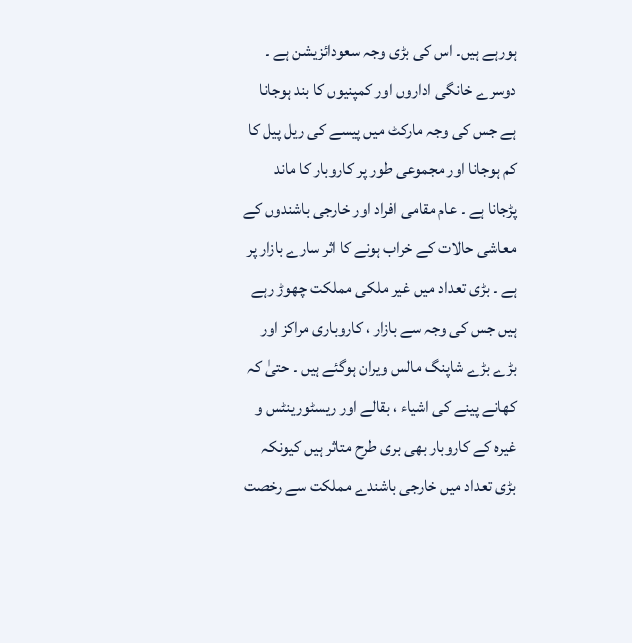ہورہے ہیں۔ اس کی بڑی وجہ سعودائزیشن ہے ۔ دوسرے خانگی اداروں اور کمپنیوں کا بند ہوجانا ہے جس کی وجہ مارکٹ میں پیسے کی ریل پیل کا کم ہوجانا اور مجموعی طور پر کاروبار کا ماند پڑجانا ہے ۔ عام مقامی افراد اور خارجی باشندوں کے معاشی حالات کے خراب ہونے کا اثر سارے بازار پر ہے ۔ بڑی تعداد میں غیر ملکی مملکت چھوڑ رہے ہیں جس کی وجہ سے بازار ، کاروباری مراکز اور بڑے بڑے شاپنگ مالس ویران ہوگئے ہیں ۔ حتیٰ کہ کھانے پینے کی اشیاء ، بقالے اور ریسٹورینٹس و غیرہ کے کاروبار بھی بری طرح متاثر ہیں کیونکہ بڑی تعداد میں خارجی باشندے مملکت سے رخصت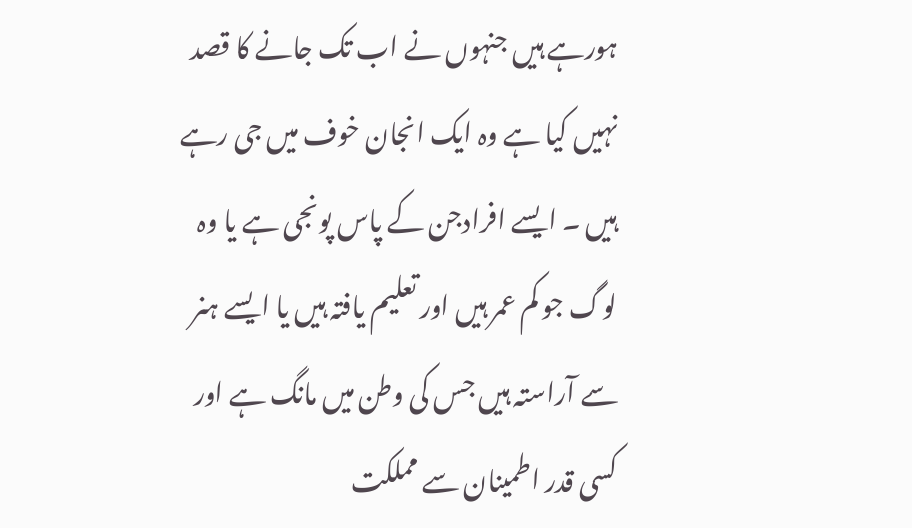ہورہے ہیں جنہوں نے اب تک جانے کا قصد نہیں کیا ہے وہ ایک انجان خوف میں جی رہے ہیں ۔ ایسے افرادجن کے پاس پونجی ہے یا وہ لوگ جو کم عمر ہیں اور تعلیم یافتہ ہیں یا ایسے ہنر سے آراستہ ہیں جس کی وطن میں مانگ ہے اور کسی قدر اطمینان سے مملکت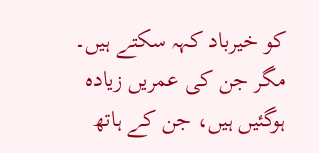کو خیرباد کہہ سکتے ہیں۔ مگر جن کی عمریں زیادہ ہوگئیں ہیں، جن کے ہاتھ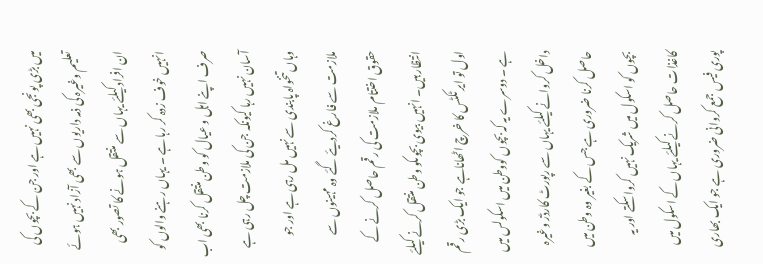میں بڑی پونجی بھی نہیں ہے اور جن کے بچوں کی تعلیم وغیرہ کی ذمہ داریوں سے بھی آزاد نہیں ہوئے ان افراد کیلئے یہاں سے منتقل ہونے کا تصور بھی انہیں خوف زدہ کر رہا ہے ۔ یہاں رہنے والوں کو صرف اپنے اہل و عیال کو وطن منتقل کرنا بھی اب آسان نہیں رہا کیونکہ جن کی ملازمت چل رہی ہے وہاں تنخواہ پابندی سے نہیں مل رہی ہے اور جو ملازمت سے فارغ کردیئے گئے وہ مہینوں سے حقوق اختتام ملازمت کی رقم حاصل کرنے کے انتظار ہیں۔ انہیں بیوی بچوںکو وطن منتقل کرنے کیلئے اول تو ایر ٹکٹس کا خرچ اٹھاناہے جو ایک بڑی رقم ہے ۔ دوسرے یہ کہ بچوں کووطن میں اسکولس میں داخل کروانے کیلئے یہاں سے رپورٹ کارڈز وغیرہ حاصل کرنا ضروری ہے جس کے بغیر وہ وطن میں بچوں کو اسکول میں شریک نہیں کرواسکتے اور یہ کاغذات حاصل کرنے کیلئے یہاں کے اسکول میں پوری فیس جمع کروانی ضروری ہے جو ایک بھاری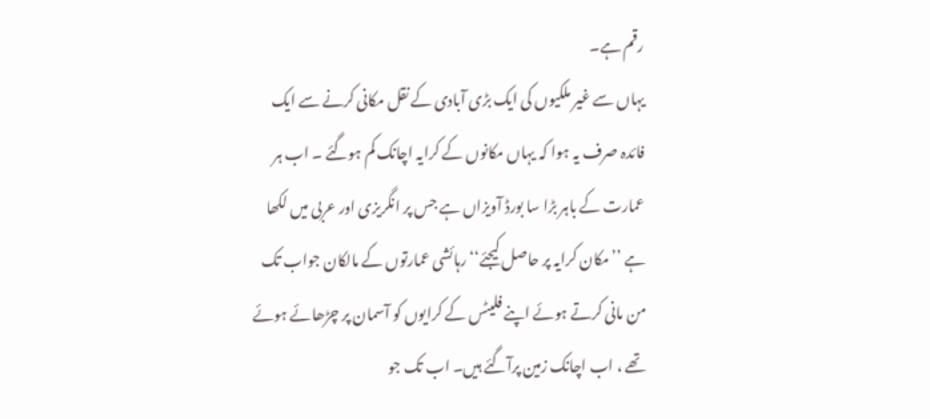رقم ہے۔
یہاں سے غیر ملکیوں کی ایک بڑی آبادی کے نقل مکانی کرنے سے ایک فائدہ صرف یہ ہوا کہ یہاں مکانوں کے کرایہ اچانک کم ہوگئے ۔ اب ہر عمارت کے باہر بڑا سا بورڈ آویزاں ہے جس پر انگریزی اور عربی میں لکھا ہے ’’مکان کرایہ پر حاصل کیجئے‘‘ رہائشی عمارتوں کے مالکان جواب تک من مانی کرتے ہوئے اپنے فلیٹس کے کرایوں کو آسمان پر چڑھائے ہوئے تھے ، اب اچانک زمین پرآگئے ہیں۔ اب تک جو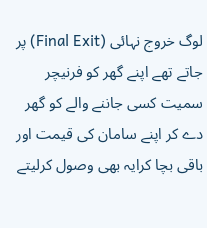لوگ خروج نہائی (Final Exit) پر جاتے تھے اپنے گھر کو فرنیچر سمیت کسی جاننے والے کو گھر دے کر اپنے سامان کی قیمت اور باقی بچا کرایہ بھی وصول کرلیتے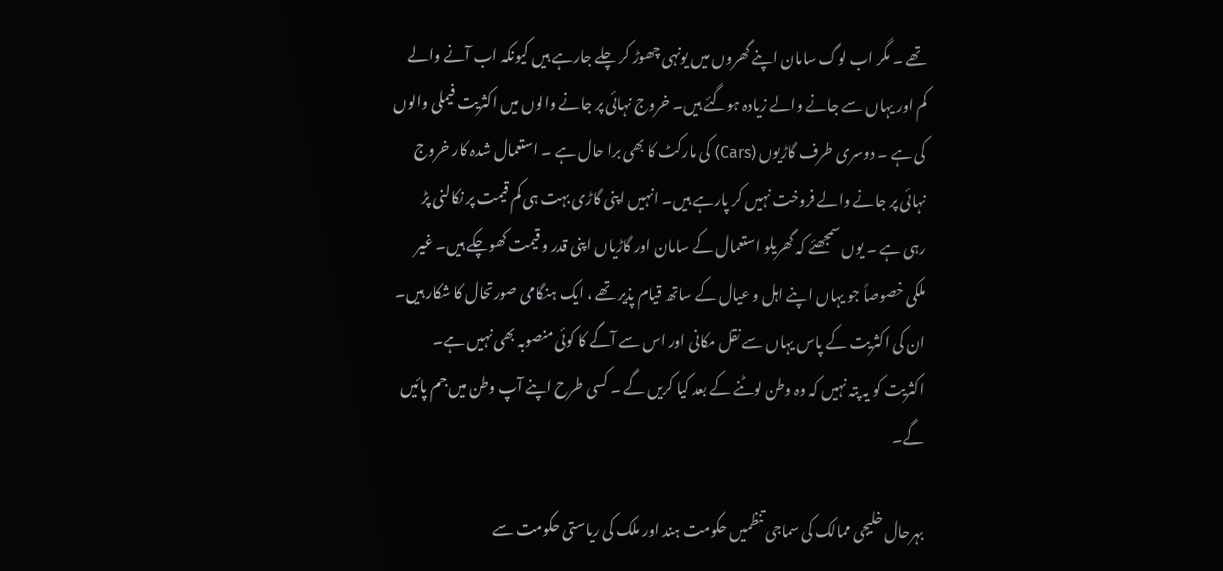تھے ۔ مگر اب لوگ سامان اپنے گھروں میں یونہی چھوڑ کر چلے جارہے ہیں کیونکہ اب آنے والے کم اور یہاں سے جانے والے زیادہ ہوگئے ہیں۔ خروج نہائی پر جانے والوں میں اکثریت فیملی والوں کی ہے ۔ دوسری طرف گاڑیوں (Cars) کی مارکٹ کا بھی برا حال ہے ۔ استعمال شدہ کار خروج نہائی پر جانے والے فروخت نہیں کر پارہے ہیں۔ انہیں اپنی گاڑی بہت ہی کم قیمت پر نکالنی پڑ رہی ہے ۔ یوں سمجھئے کہ گھریلو استعمال کے سامان اور گاڑیاں اپنی قدر و قیمت کھوچکے ہیں۔ غیر ملکی خصوصاً جو یہاں اپنے اہل و عیال کے ساتھ قیام پذیر تھے ، ایک ہنگامی صورتحال کا شکار ہیں۔ ان کی اکثریت کے پاس یہاں سے نقل مکانی اور اس سے آگے کا کوئی منصوبہ بھی نہیں ہے۔ اکثریت کو یہ پتہ نہیں کہ وہ وطن لوٹنے کے بعد کیا کریں گے ۔ کسی طرح اپنے آپ وطن میں جم پائیں گے۔

بہرحال خلیجی ممالک کی سماجی تنظمیں حکومت ہند اور ملک کی ریاستی حکومت سے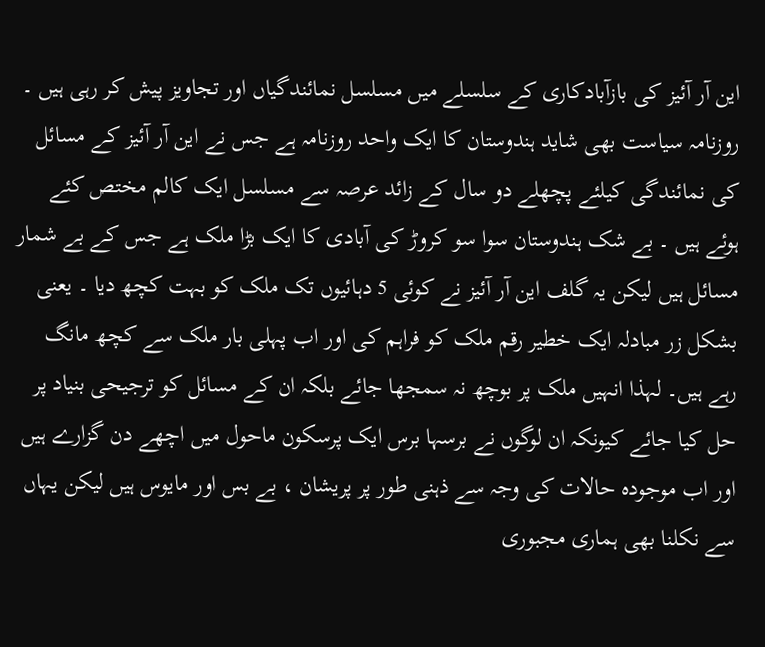این آر آئیز کی بازآبادکاری کے سلسلے میں مسلسل نمائندگیاں اور تجاویز پیش کر رہی ہیں ۔ روزنامہ سیاست بھی شاید ہندوستان کا ایک واحد روزنامہ ہے جس نے این آر آئیز کے مسائل کی نمائندگی کیلئے پچھلے دو سال کے زائد عرصہ سے مسلسل ایک کالم مختص کئے ہوئے ہیں ۔ بے شک ہندوستان سوا سو کروڑ کی آبادی کا ایک بڑا ملک ہے جس کے بے شمار مسائل ہیں لیکن یہ گلف این آر آئیز نے کوئی 5 دہائیوں تک ملک کو بہت کچھ دیا ۔ یعنی بشکل زر مبادلہ ایک خطیر رقم ملک کو فراہم کی اور اب پہلی بار ملک سے کچھ مانگ رہے ہیں۔ لہذا انہیں ملک پر بوچھ نہ سمجھا جائے بلکہ ان کے مسائل کو ترجیحی بنیاد پر حل کیا جائے کیونکہ ان لوگوں نے برسہا برس ایک پرسکون ماحول میں اچھے دن گزارے ہیں اور اب موجودہ حالات کی وجہ سے ذہنی طور پر پریشان ، بے بس اور مایوس ہیں لیکن یہاں سے نکلنا بھی ہماری مجبوری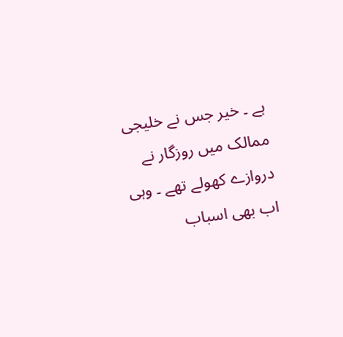ہے ۔ خیر جس نے خلیجی ممالک میں روزگار نے دروازے کھولے تھے ۔ وہی اب بھی اسباب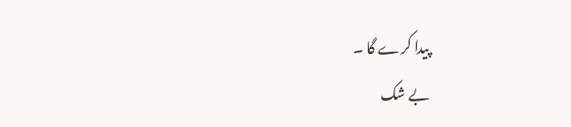پیدا کرے گا ۔
بے شک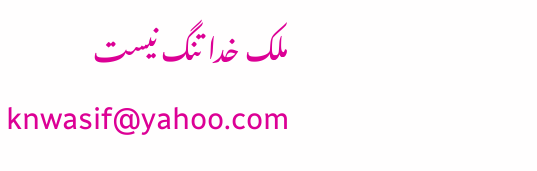ملک خدا تنگ نیست
knwasif@yahoo.com